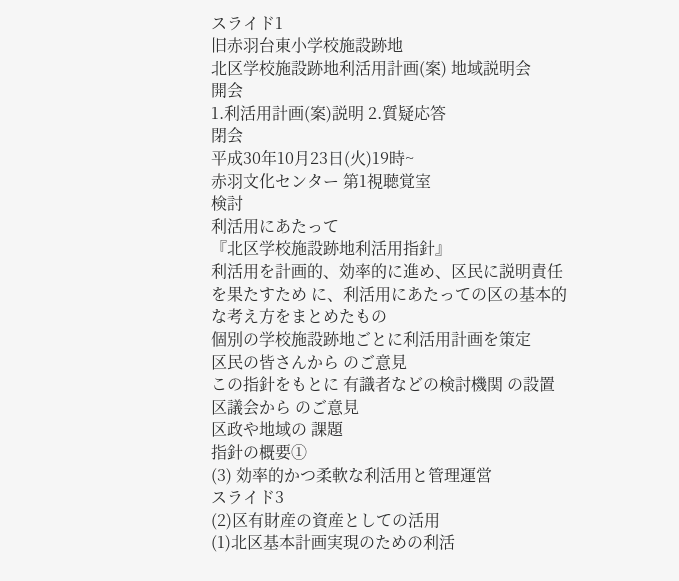スライド1
旧赤羽台東小学校施設跡地
北区学校施設跡地利活用計画(案) 地域説明会
開会
1.利活用計画(案)説明 2.質疑応答
閉会
平成30年10月23日(火)19時~
赤羽文化センター 第1視聴覚室
検討
利活用にあたって
『北区学校施設跡地利活用指針』
利活用を計画的、効率的に進め、区民に説明責任を果たすため に、利活用にあたっての区の基本的な考え方をまとめたもの
個別の学校施設跡地ごとに利活用計画を策定
区民の皆さんから のご意見
この指針をもとに 有識者などの検討機関 の設置
区議会から のご意見
区政や地域の 課題
指針の概要①
(3) 効率的かつ柔軟な利活用と管理運営
スライド3
(2)区有財産の資産としての活用
(1)北区基本計画実現のための利活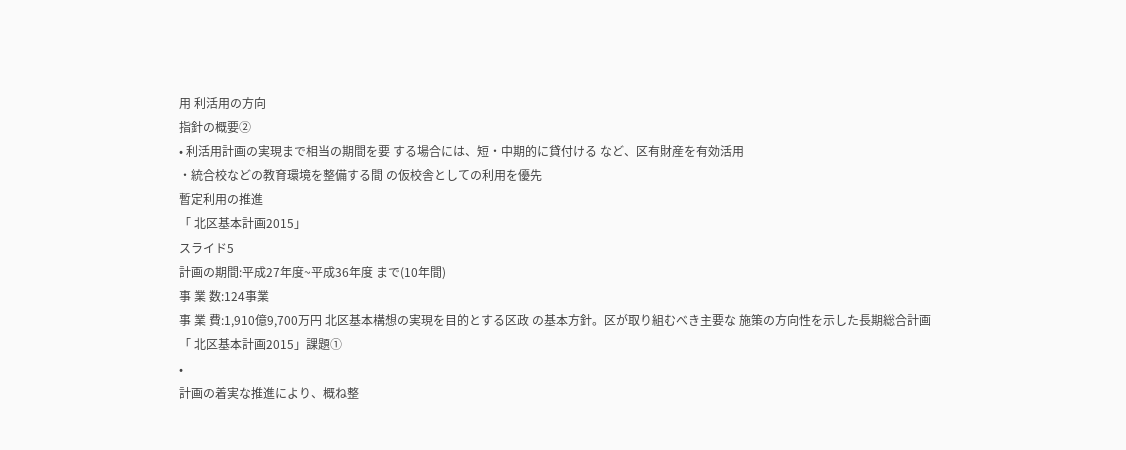用 利活用の方向
指針の概要②
• 利活用計画の実現まで相当の期間を要 する場合には、短・中期的に貸付ける など、区有財産を有効活用
・統合校などの教育環境を整備する間 の仮校舎としての利用を優先
暫定利用の推進
「 北区基本計画2015」
スライド5
計画の期間:平成27年度~平成36年度 まで(10年間)
事 業 数:124事業
事 業 費:1,910億9,700万円 北区基本構想の実現を目的とする区政 の基本方針。区が取り組むべき主要な 施策の方向性を示した長期総合計画
「 北区基本計画2015」課題①
•
計画の着実な推進により、概ね整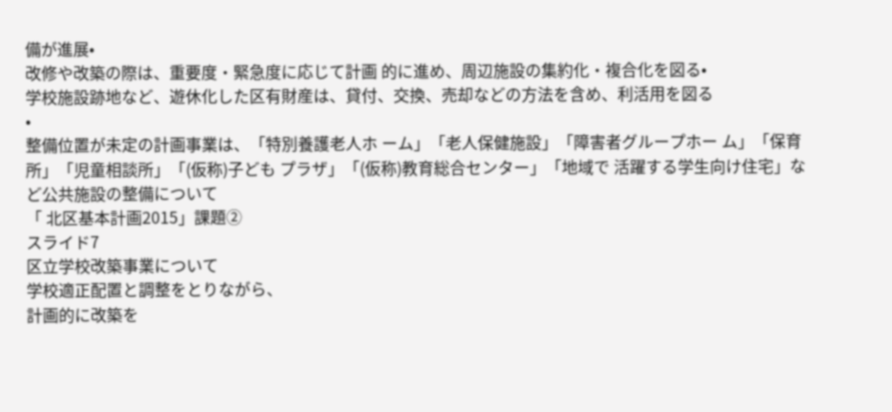備が進展•
改修や改築の際は、重要度・緊急度に応じて計画 的に進め、周辺施設の集約化・複合化を図る•
学校施設跡地など、遊休化した区有財産は、貸付、交換、売却などの方法を含め、利活用を図る
•
整備位置が未定の計画事業は、「特別養護老人ホ ーム」「老人保健施設」「障害者グループホー ム」「保育所」「児童相談所」「(仮称)子ども プラザ」「(仮称)教育総合センター」「地域で 活躍する学生向け住宅」など公共施設の整備について
「 北区基本計画2015」課題②
スライド7
区立学校改築事業について
学校適正配置と調整をとりながら、
計画的に改築を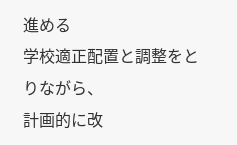進める
学校適正配置と調整をとりながら、
計画的に改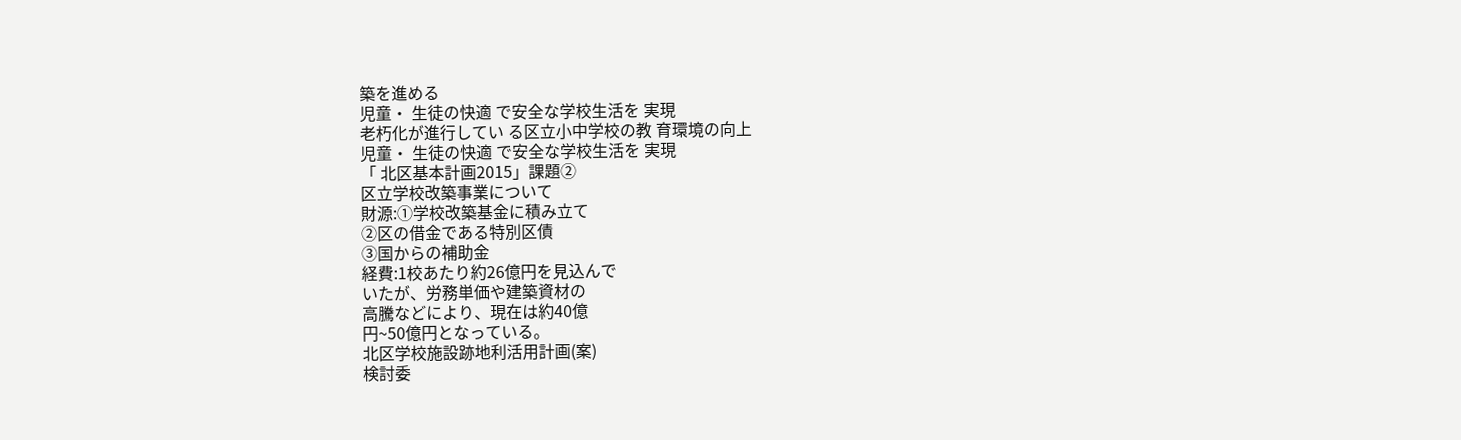築を進める
児童・ 生徒の快適 で安全な学校生活を 実現
老朽化が進行してい る区立小中学校の教 育環境の向上
児童・ 生徒の快適 で安全な学校生活を 実現
「 北区基本計画2015」課題②
区立学校改築事業について
財源:①学校改築基金に積み立て
②区の借金である特別区債
③国からの補助金
経費:1校あたり約26億円を見込んで
いたが、労務単価や建築資材の
高騰などにより、現在は約40億
円~50億円となっている。
北区学校施設跡地利活用計画(案)
検討委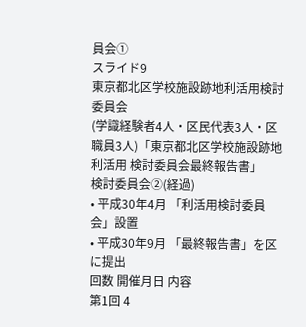員会①
スライド9
東京都北区学校施設跡地利活用検討委員会
(学識経験者4人・区民代表3人・区職員3人)「東京都北区学校施設跡地利活用 検討委員会最終報告書」
検討委員会②(経過)
• 平成30年4月 「利活用検討委員会」設置
• 平成30年9月 「最終報告書」を区に提出
回数 開催月日 内容
第1回 4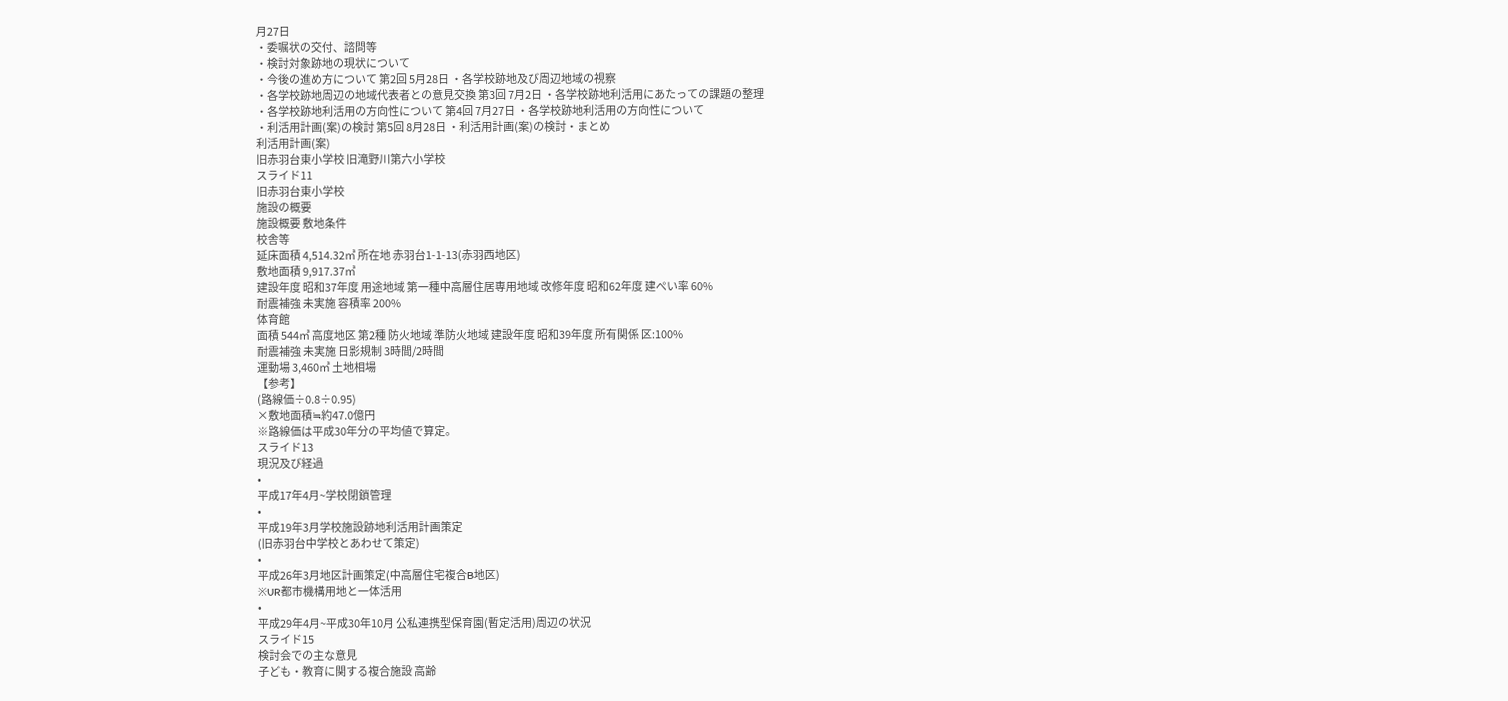月27日
・委嘱状の交付、諮問等
・検討対象跡地の現状について
・今後の進め方について 第2回 5月28日 ・各学校跡地及び周辺地域の視察
・各学校跡地周辺の地域代表者との意見交換 第3回 7月2日 ・各学校跡地利活用にあたっての課題の整理
・各学校跡地利活用の方向性について 第4回 7月27日 ・各学校跡地利活用の方向性について
・利活用計画(案)の検討 第5回 8月28日 ・利活用計画(案)の検討・まとめ
利活用計画(案)
旧赤羽台東小学校 旧滝野川第六小学校
スライド11
旧赤羽台東小学校
施設の概要
施設概要 敷地条件
校舎等
延床面積 4,514.32㎡ 所在地 赤羽台1-1-13(赤羽西地区)
敷地面積 9,917.37㎡
建設年度 昭和37年度 用途地域 第一種中高層住居専用地域 改修年度 昭和62年度 建ぺい率 60%
耐震補強 未実施 容積率 200%
体育館
面積 544㎡ 高度地区 第2種 防火地域 準防火地域 建設年度 昭和39年度 所有関係 区:100%
耐震補強 未実施 日影規制 3時間/2時間
運動場 3,460㎡ 土地相場
【参考】
(路線価÷0.8÷0.95)
×敷地面積≒約47.0億円
※路線価は平成30年分の平均値で算定。
スライド13
現況及び経過
•
平成17年4月~学校閉鎖管理
•
平成19年3月学校施設跡地利活用計画策定
(旧赤羽台中学校とあわせて策定)
•
平成26年3月地区計画策定(中高層住宅複合B地区)
※UR都市機構用地と一体活用
•
平成29年4月~平成30年10月 公私連携型保育園(暫定活用)周辺の状況
スライド15
検討会での主な意見
子ども・教育に関する複合施設 高齢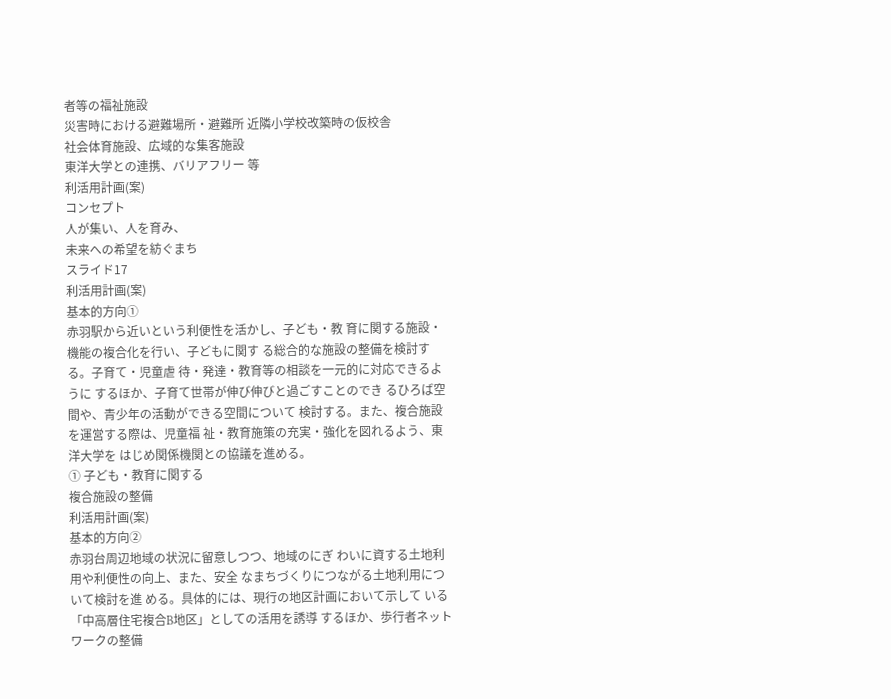者等の福祉施設
災害時における避難場所・避難所 近隣小学校改築時の仮校舎
社会体育施設、広域的な集客施設
東洋大学との連携、バリアフリー 等
利活用計画(案)
コンセプト
人が集い、人を育み、
未来への希望を紡ぐまち
スライド17
利活用計画(案)
基本的方向①
赤羽駅から近いという利便性を活かし、子ども・教 育に関する施設・機能の複合化を行い、子どもに関す る総合的な施設の整備を検討する。子育て・児童虐 待・発達・教育等の相談を一元的に対応できるように するほか、子育て世帯が伸び伸びと過ごすことのでき るひろば空間や、青少年の活動ができる空間について 検討する。また、複合施設を運営する際は、児童福 祉・教育施策の充実・強化を図れるよう、東洋大学を はじめ関係機関との協議を進める。
① 子ども・教育に関する
複合施設の整備
利活用計画(案)
基本的方向②
赤羽台周辺地域の状況に留意しつつ、地域のにぎ わいに資する土地利用や利便性の向上、また、安全 なまちづくりにつながる土地利用について検討を進 める。具体的には、現行の地区計画において示して いる「中高層住宅複合B地区」としての活用を誘導 するほか、歩行者ネットワークの整備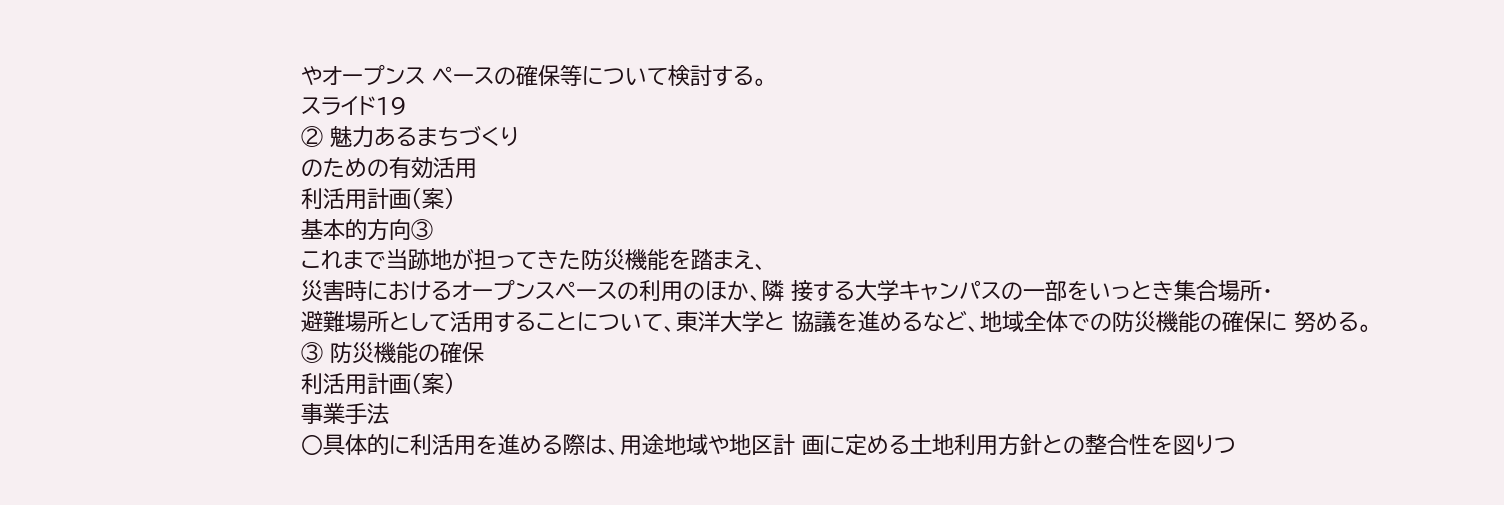やオープンス ペースの確保等について検討する。
スライド19
② 魅力あるまちづくり
のための有効活用
利活用計画(案)
基本的方向③
これまで当跡地が担ってきた防災機能を踏まえ、
災害時におけるオープンスペースの利用のほか、隣 接する大学キャンパスの一部をいっとき集合場所・
避難場所として活用することについて、東洋大学と 協議を進めるなど、地域全体での防災機能の確保に 努める。
③ 防災機能の確保
利活用計画(案)
事業手法
○具体的に利活用を進める際は、用途地域や地区計 画に定める土地利用方針との整合性を図りつ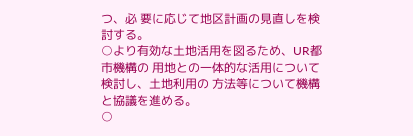つ、必 要に応じて地区計画の見直しを検討する。
○より有効な土地活用を図るため、UR都市機構の 用地との一体的な活用について検討し、土地利用の 方法等について機構と協議を進める。
○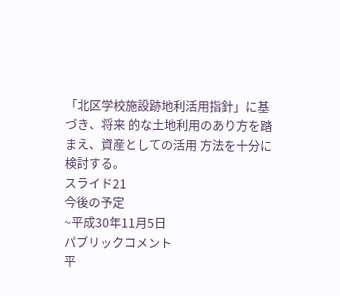「北区学校施設跡地利活用指針」に基づき、将来 的な土地利用のあり方を踏まえ、資産としての活用 方法を十分に検討する。
スライド21
今後の予定
~平成30年11月5日
パブリックコメント
平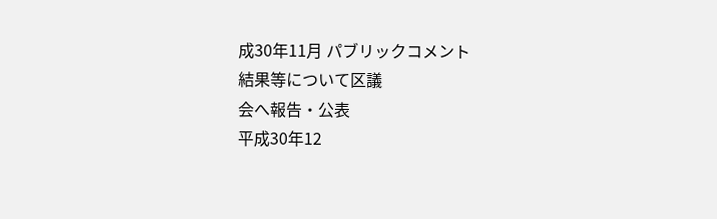成30年11月 パブリックコメント
結果等について区議
会へ報告・公表
平成30年12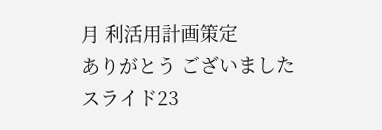月 利活用計画策定
ありがとう ございました
スライド23